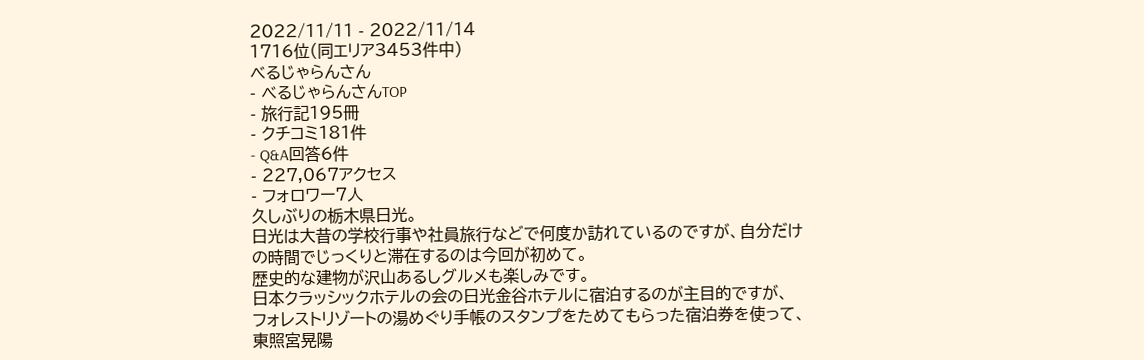2022/11/11 - 2022/11/14
1716位(同エリア3453件中)
べるじゃらんさん
- べるじゃらんさんTOP
- 旅行記195冊
- クチコミ181件
- Q&A回答6件
- 227,067アクセス
- フォロワー7人
久しぶりの栃木県日光。
日光は大昔の学校行事や社員旅行などで何度か訪れているのですが、自分だけの時間でじっくりと滞在するのは今回が初めて。
歴史的な建物が沢山あるしグルメも楽しみです。
日本クラッシックホテルの会の日光金谷ホテルに宿泊するのが主目的ですが、
フォレストリゾートの湯めぐり手帳のスタンプをためてもらった宿泊券を使って、東照宮晃陽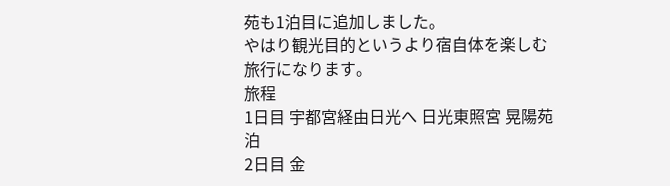苑も1泊目に追加しました。
やはり観光目的というより宿自体を楽しむ旅行になります。
旅程
1日目 宇都宮経由日光へ 日光東照宮 晃陽苑泊
2日目 金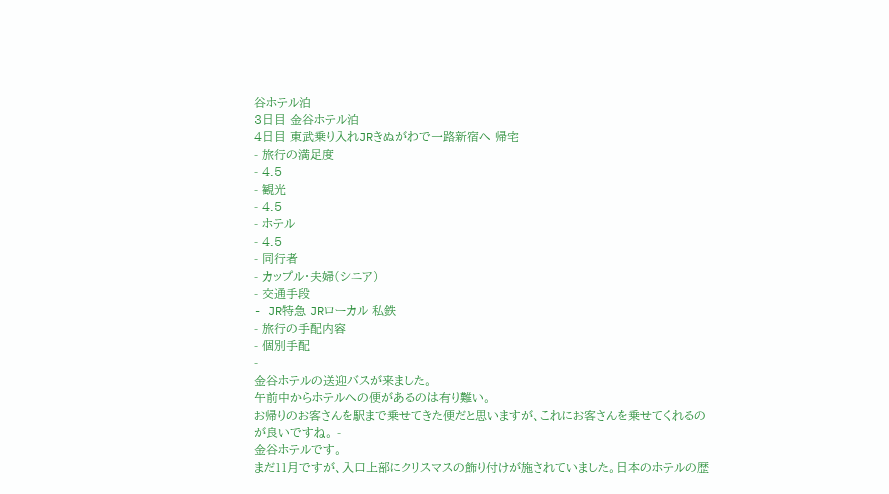谷ホテル泊
3日目 金谷ホテル泊
4日目 東武乗り入れJRきぬがわで一路新宿へ 帰宅
- 旅行の満足度
- 4.5
- 観光
- 4.5
- ホテル
- 4.5
- 同行者
- カップル・夫婦(シニア)
- 交通手段
- JR特急 JRローカル 私鉄
- 旅行の手配内容
- 個別手配
-
金谷ホテルの送迎バスが来ました。
午前中からホテルへの便があるのは有り難い。
お帰りのお客さんを駅まで乗せてきた便だと思いますが、これにお客さんを乗せてくれるのが良いですね。 -
金谷ホテルです。
まだ11月ですが、入口上部にクリスマスの飾り付けが施されていました。日本のホテルの歴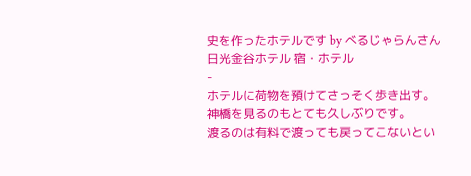史を作ったホテルです by べるじゃらんさん日光金谷ホテル 宿・ホテル
-
ホテルに荷物を預けてさっそく歩き出す。
神橋を見るのもとても久しぶりです。
渡るのは有料で渡っても戻ってこないとい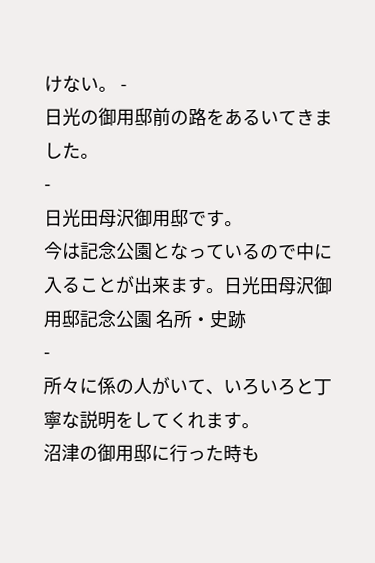けない。 -
日光の御用邸前の路をあるいてきました。
-
日光田母沢御用邸です。
今は記念公園となっているので中に入ることが出来ます。日光田母沢御用邸記念公園 名所・史跡
-
所々に係の人がいて、いろいろと丁寧な説明をしてくれます。
沼津の御用邸に行った時も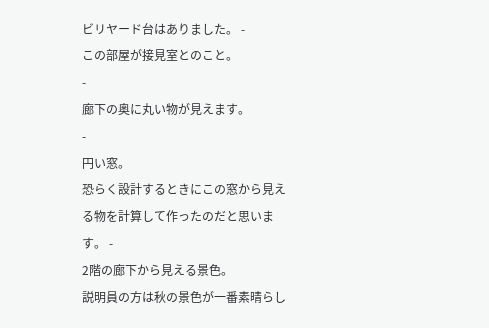ビリヤード台はありました。 -
この部屋が接見室とのこと。
-
廊下の奥に丸い物が見えます。
-
円い窓。
恐らく設計するときにこの窓から見える物を計算して作ったのだと思います。 -
2階の廊下から見える景色。
説明員の方は秋の景色が一番素晴らし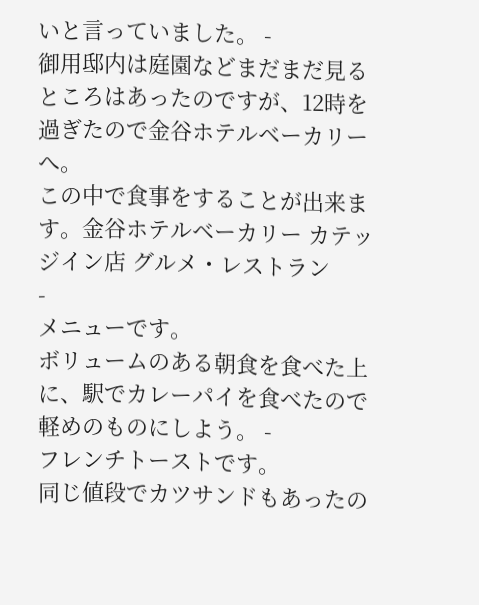いと言っていました。 -
御用邸内は庭園などまだまだ見るところはあったのですが、12時を過ぎたので金谷ホテルベーカリーへ。
この中で食事をすることが出来ます。金谷ホテルベーカリー カテッジイン店 グルメ・レストラン
-
メニューです。
ボリュームのある朝食を食べた上に、駅でカレーパイを食べたので軽めのものにしよう。 -
フレンチトーストです。
同じ値段でカツサンドもあったの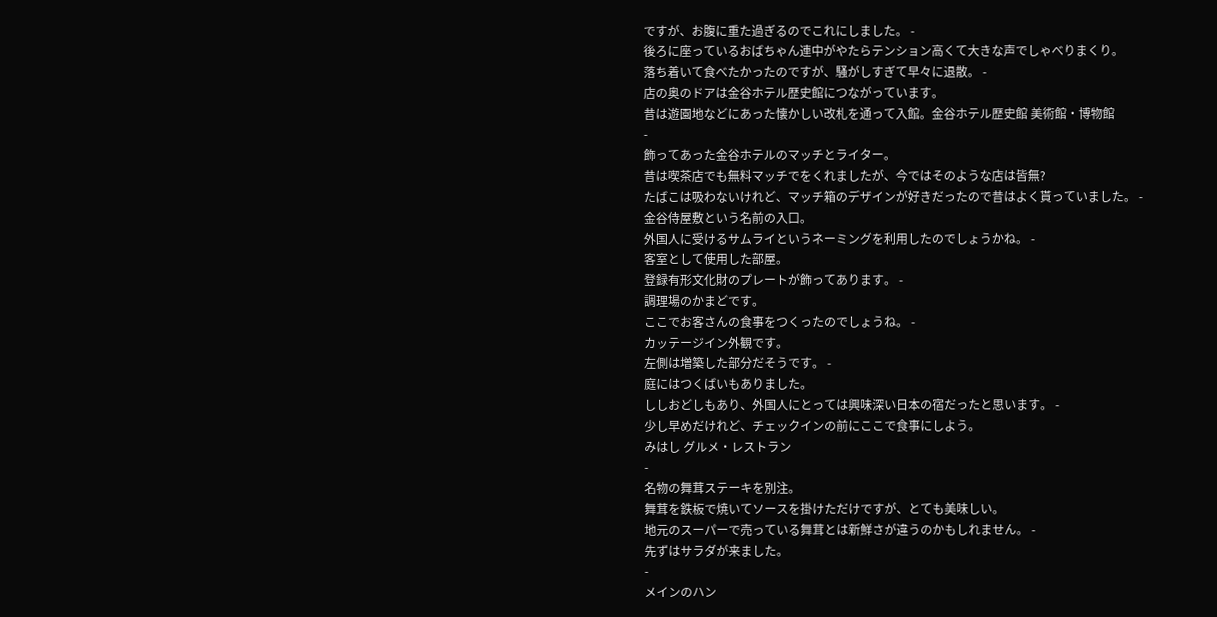ですが、お腹に重た過ぎるのでこれにしました。 -
後ろに座っているおばちゃん連中がやたらテンション高くて大きな声でしゃべりまくり。
落ち着いて食べたかったのですが、騒がしすぎて早々に退散。 -
店の奥のドアは金谷ホテル歴史館につながっています。
昔は遊園地などにあった懐かしい改札を通って入館。金谷ホテル歴史館 美術館・博物館
-
飾ってあった金谷ホテルのマッチとライター。
昔は喫茶店でも無料マッチでをくれましたが、今ではそのような店は皆無?
たばこは吸わないけれど、マッチ箱のデザインが好きだったので昔はよく貰っていました。 -
金谷侍屋敷という名前の入口。
外国人に受けるサムライというネーミングを利用したのでしょうかね。 -
客室として使用した部屋。
登録有形文化財のプレートが飾ってあります。 -
調理場のかまどです。
ここでお客さんの食事をつくったのでしょうね。 -
カッテージイン外観です。
左側は増築した部分だそうです。 -
庭にはつくばいもありました。
ししおどしもあり、外国人にとっては興味深い日本の宿だったと思います。 -
少し早めだけれど、チェックインの前にここで食事にしよう。
みはし グルメ・レストラン
-
名物の舞茸ステーキを別注。
舞茸を鉄板で焼いてソースを掛けただけですが、とても美味しい。
地元のスーパーで売っている舞茸とは新鮮さが違うのかもしれません。 -
先ずはサラダが来ました。
-
メインのハン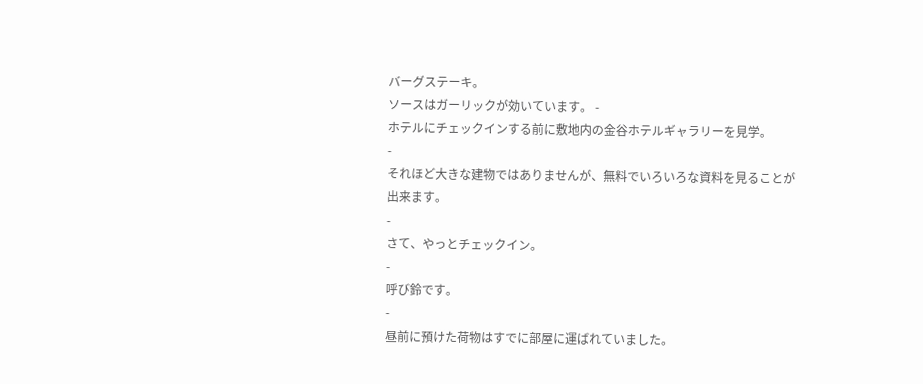バーグステーキ。
ソースはガーリックが効いています。 -
ホテルにチェックインする前に敷地内の金谷ホテルギャラリーを見学。
-
それほど大きな建物ではありませんが、無料でいろいろな資料を見ることが出来ます。
-
さて、やっとチェックイン。
-
呼び鈴です。
-
昼前に預けた荷物はすでに部屋に運ばれていました。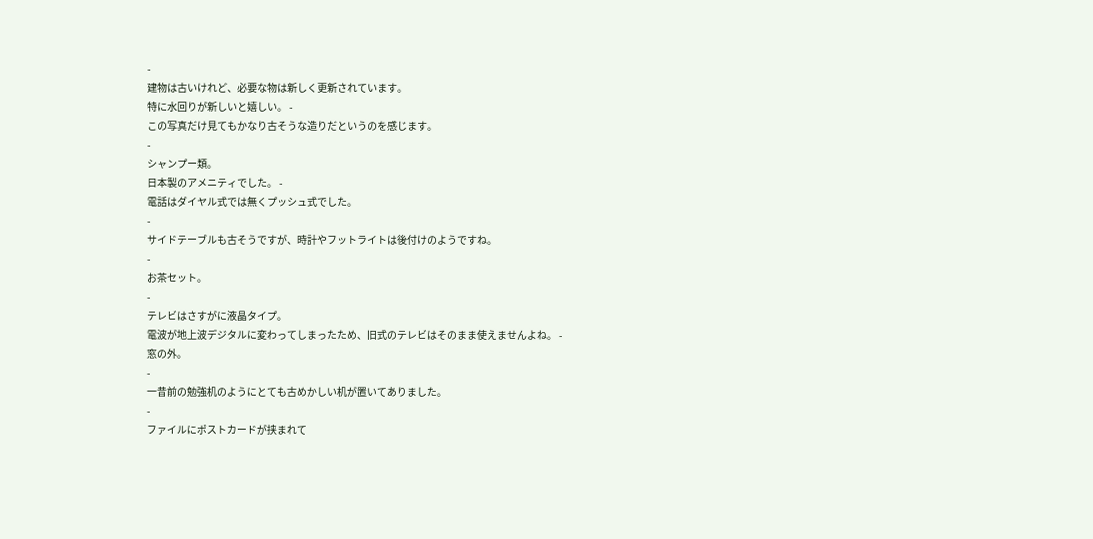-
建物は古いけれど、必要な物は新しく更新されています。
特に水回りが新しいと嬉しい。 -
この写真だけ見てもかなり古そうな造りだというのを感じます。
-
シャンプー類。
日本製のアメニティでした。 -
電話はダイヤル式では無くプッシュ式でした。
-
サイドテーブルも古そうですが、時計やフットライトは後付けのようですね。
-
お茶セット。
-
テレビはさすがに液晶タイプ。
電波が地上波デジタルに変わってしまったため、旧式のテレビはそのまま使えませんよね。 -
窓の外。
-
一昔前の勉強机のようにとても古めかしい机が置いてありました。
-
ファイルにポストカードが挟まれて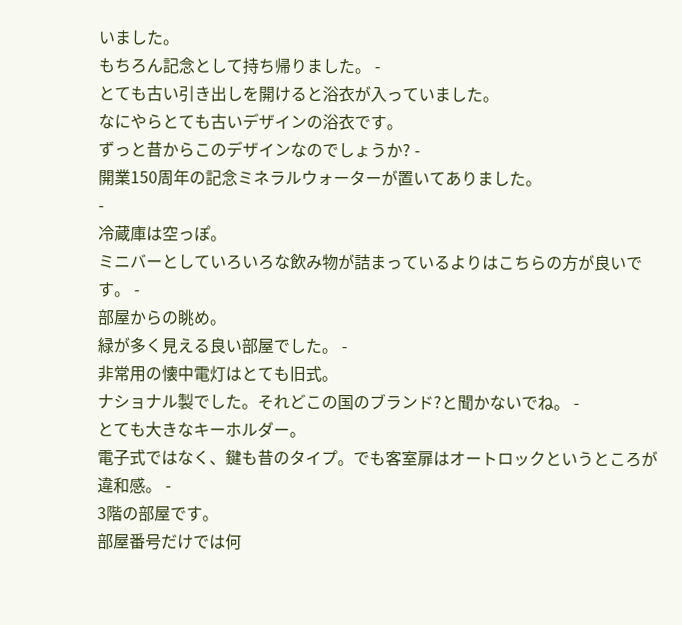いました。
もちろん記念として持ち帰りました。 -
とても古い引き出しを開けると浴衣が入っていました。
なにやらとても古いデザインの浴衣です。
ずっと昔からこのデザインなのでしょうか? -
開業150周年の記念ミネラルウォーターが置いてありました。
-
冷蔵庫は空っぽ。
ミニバーとしていろいろな飲み物が詰まっているよりはこちらの方が良いです。 -
部屋からの眺め。
緑が多く見える良い部屋でした。 -
非常用の懐中電灯はとても旧式。
ナショナル製でした。それどこの国のブランド?と聞かないでね。 -
とても大きなキーホルダー。
電子式ではなく、鍵も昔のタイプ。でも客室扉はオートロックというところが違和感。 -
3階の部屋です。
部屋番号だけでは何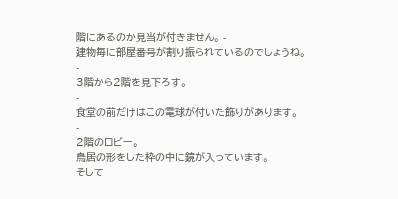階にあるのか見当が付きません。 -
建物毎に部屋番号が割り振られているのでしょうね。
-
3階から2階を見下ろす。
-
食堂の前だけはこの電球が付いた飾りがあります。
-
2階のロビー。
鳥居の形をした枠の中に鏡が入っています。
そして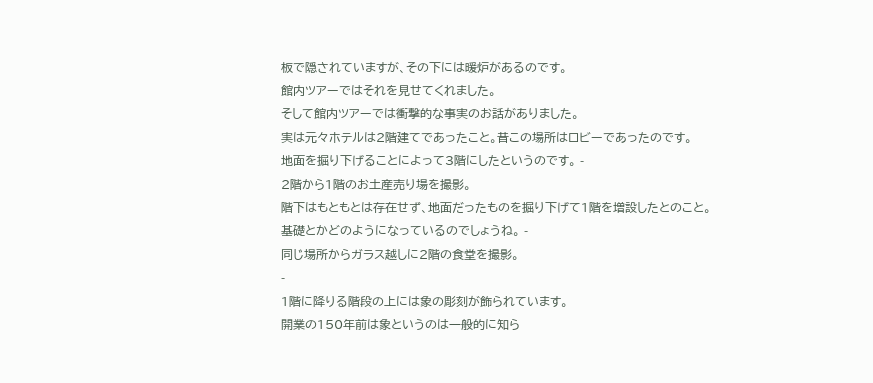板で隠されていますが、その下には暖炉があるのです。
館内ツアーではそれを見せてくれました。
そして館内ツアーでは衝撃的な事実のお話がありました。
実は元々ホテルは2階建てであったこと。昔この場所はロビーであったのです。
地面を掘り下げることによって3階にしたというのです。 -
2階から1階のお土産売り場を撮影。
階下はもともとは存在せず、地面だったものを掘り下げて1階を増設したとのこと。
基礎とかどのようになっているのでしょうね。 -
同じ場所からガラス越しに2階の食堂を撮影。
-
1階に降りる階段の上には象の彫刻が飾られています。
開業の150年前は象というのは一般的に知ら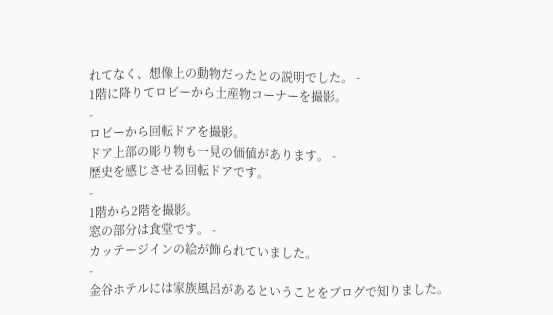れてなく、想像上の動物だったとの説明でした。 -
1階に降りてロビーから土産物コーナーを撮影。
-
ロビーから回転ドアを撮影。
ドア上部の彫り物も一見の価値があります。 -
歴史を感じさせる回転ドアです。
-
1階から2階を撮影。
窓の部分は食堂です。 -
カッテージインの絵が飾られていました。
-
金谷ホテルには家族風呂があるということをブログで知りました。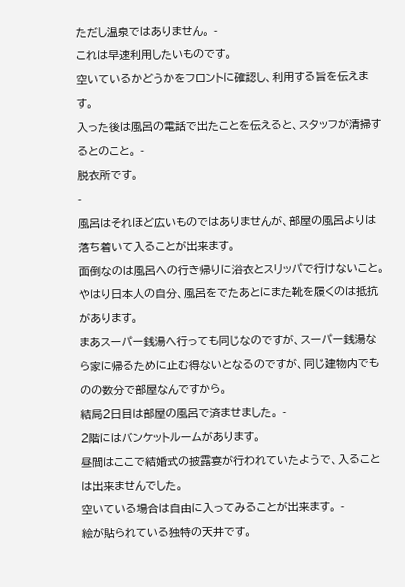ただし温泉ではありません。 -
これは早速利用したいものです。
空いているかどうかをフロントに確認し、利用する旨を伝えます。
入った後は風呂の電話で出たことを伝えると、スタッフが清掃するとのこと。 -
脱衣所です。
-
風呂はそれほど広いものではありませんが、部屋の風呂よりは落ち着いて入ることが出来ます。
面倒なのは風呂への行き帰りに浴衣とスリッパで行けないこと。
やはり日本人の自分、風呂をでたあとにまた靴を履くのは抵抗があります。
まあスーパー銭湯へ行っても同じなのですが、スーパー銭湯なら家に帰るために止む得ないとなるのですが、同じ建物内でものの数分で部屋なんですから。
結局2日目は部屋の風呂で済ませました。 -
2階にはバンケットルームがあります。
昼間はここで結婚式の披露宴が行われていたようで、入ることは出来ませんでした。
空いている場合は自由に入ってみることが出来ます。 -
絵が貼られている独特の天井です。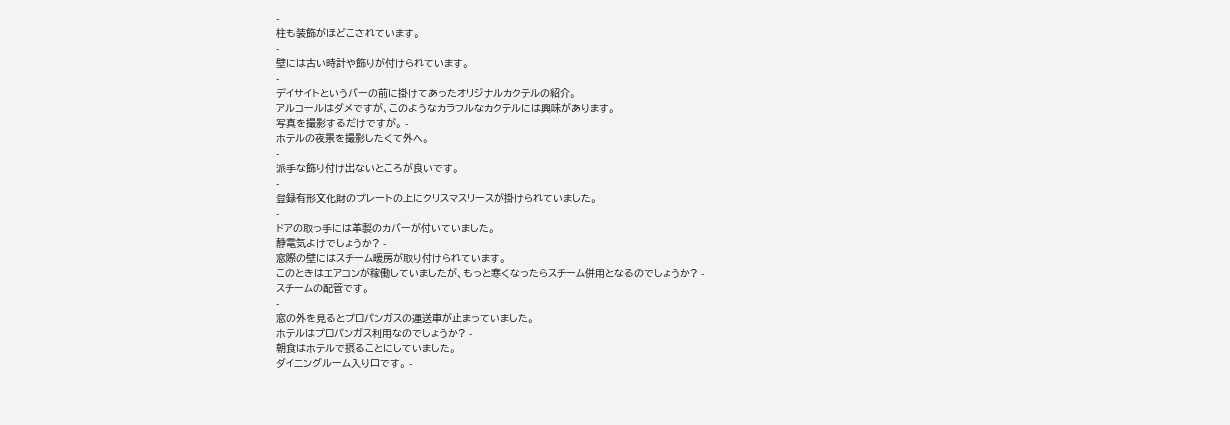-
柱も装飾がほどこされています。
-
壁には古い時計や飾りが付けられています。
-
デイサイトというバーの前に掛けてあったオリジナルカクテルの紹介。
アルコールはダメですが、このようなカラフルなカクテルには興味があります。
写真を撮影するだけですが。 -
ホテルの夜景を撮影したくて外へ。
-
派手な飾り付け出ないところが良いです。
-
登録有形文化財のプレートの上にクリスマスリースが掛けられていました。
-
ドアの取っ手には革製のカバーが付いていました。
静電気よけでしょうか? -
窓際の壁にはスチーム暖房が取り付けられています。
このときはエアコンが稼働していましたが、もっと寒くなったらスチーム併用となるのでしょうか? -
スチームの配管です。
-
窓の外を見るとプロパンガスの運送車が止まっていました。
ホテルはプロパンガス利用なのでしょうか? -
朝食はホテルで摂ることにしていました。
ダイニングルーム入り口です。 -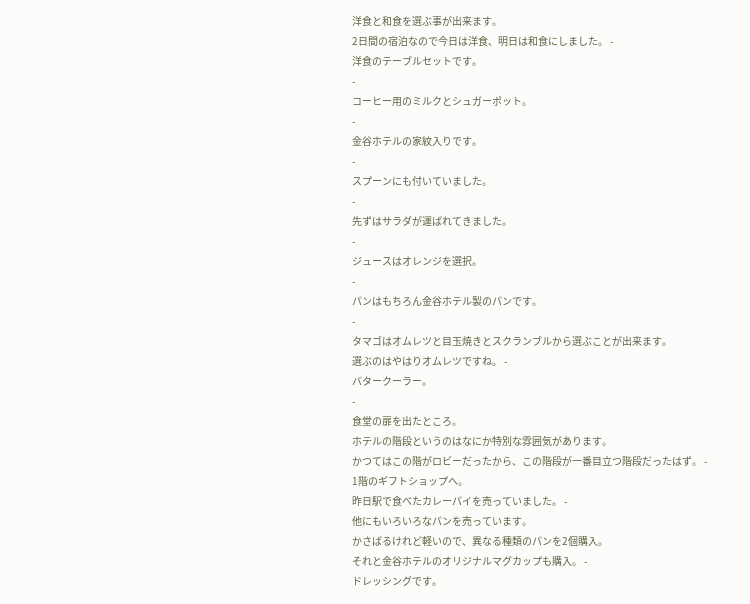洋食と和食を選ぶ事が出来ます。
2日間の宿泊なので今日は洋食、明日は和食にしました。 -
洋食のテーブルセットです。
-
コーヒー用のミルクとシュガーポット。
-
金谷ホテルの家紋入りです。
-
スプーンにも付いていました。
-
先ずはサラダが運ばれてきました。
-
ジュースはオレンジを選択。
-
パンはもちろん金谷ホテル製のパンです。
-
タマゴはオムレツと目玉焼きとスクランブルから選ぶことが出来ます。
選ぶのはやはりオムレツですね。 -
バタークーラー。
-
食堂の扉を出たところ。
ホテルの階段というのはなにか特別な雰囲気があります。
かつてはこの階がロビーだったから、この階段が一番目立つ階段だったはず。 -
1階のギフトショップへ。
昨日駅で食べたカレーパイを売っていました。 -
他にもいろいろなパンを売っています。
かさばるけれど軽いので、異なる種類のパンを2個購入。
それと金谷ホテルのオリジナルマグカップも購入。 -
ドレッシングです。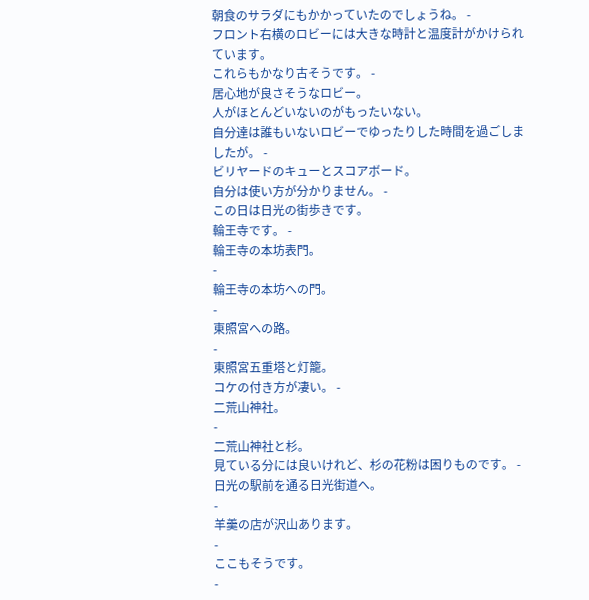朝食のサラダにもかかっていたのでしょうね。 -
フロント右横のロビーには大きな時計と温度計がかけられています。
これらもかなり古そうです。 -
居心地が良さそうなロビー。
人がほとんどいないのがもったいない。
自分達は誰もいないロビーでゆったりした時間を過ごしましたが。 -
ビリヤードのキューとスコアボード。
自分は使い方が分かりません。 -
この日は日光の街歩きです。
輪王寺です。 -
輪王寺の本坊表門。
-
輪王寺の本坊への門。
-
東照宮への路。
-
東照宮五重塔と灯籠。
コケの付き方が凄い。 -
二荒山神社。
-
二荒山神社と杉。
見ている分には良いけれど、杉の花粉は困りものです。 -
日光の駅前を通る日光街道へ。
-
羊羹の店が沢山あります。
-
ここもそうです。
-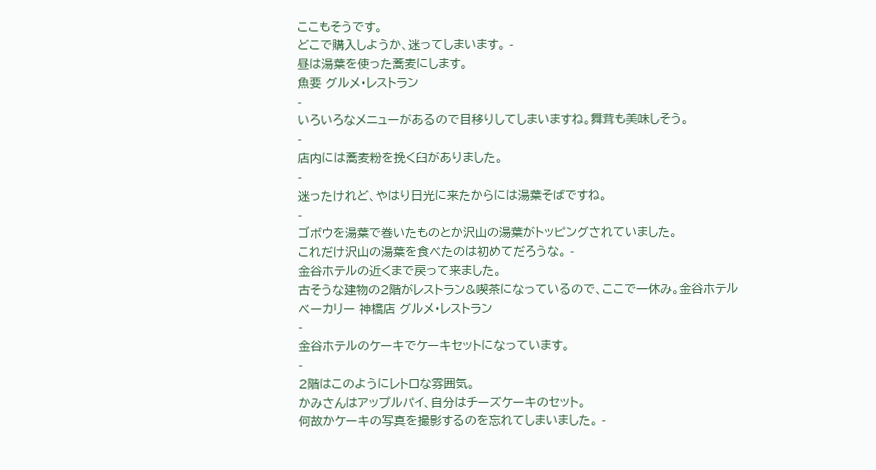ここもそうです。
どこで購入しようか、迷ってしまいます。 -
昼は湯葉を使った蕎麦にします。
魚要 グルメ・レストラン
-
いろいろなメニューがあるので目移りしてしまいますね。舞茸も美味しそう。
-
店内には蕎麦粉を挽く臼がありました。
-
迷ったけれど、やはり日光に来たからには湯葉そばですね。
-
ゴボウを湯葉で巻いたものとか沢山の湯葉がトッピングされていました。
これだけ沢山の湯葉を食べたのは初めてだろうな。 -
金谷ホテルの近くまで戻って来ました。
古そうな建物の2階がレストラン&喫茶になっているので、ここで一休み。金谷ホテルベーカリー 神橋店 グルメ・レストラン
-
金谷ホテルのケーキでケーキセットになっています。
-
2階はこのようにレトロな雰囲気。
かみさんはアップルパイ、自分はチーズケーキのセット。
何故かケーキの写真を撮影するのを忘れてしまいました。 -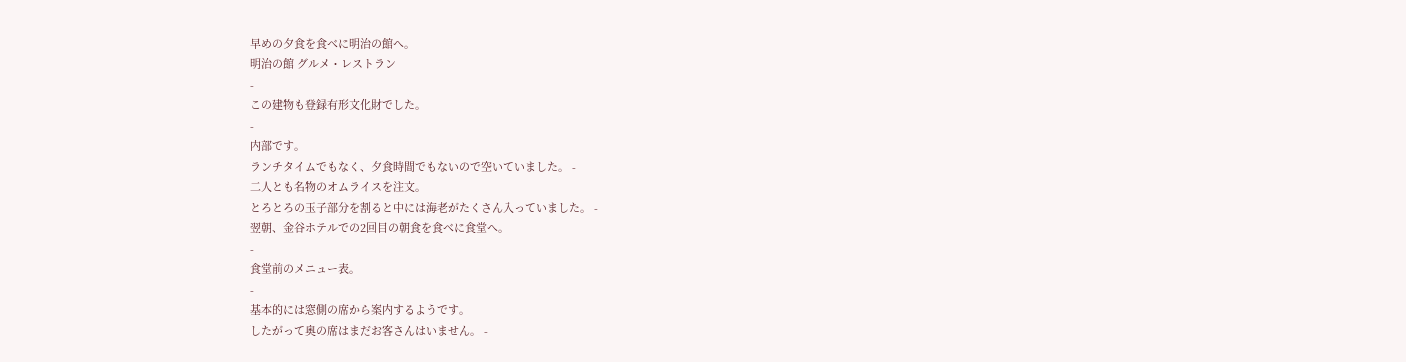早めの夕食を食べに明治の館へ。
明治の館 グルメ・レストラン
-
この建物も登録有形文化財でした。
-
内部です。
ランチタイムでもなく、夕食時間でもないので空いていました。 -
二人とも名物のオムライスを注文。
とろとろの玉子部分を割ると中には海老がたくさん入っていました。 -
翌朝、金谷ホテルでの2回目の朝食を食べに食堂へ。
-
食堂前のメニュー表。
-
基本的には窓側の席から案内するようです。
したがって奥の席はまだお客さんはいません。 -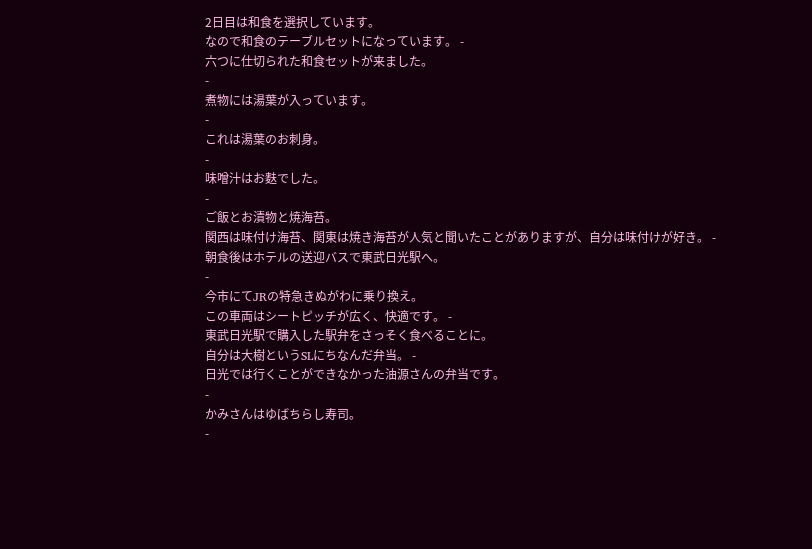2日目は和食を選択しています。
なので和食のテーブルセットになっています。 -
六つに仕切られた和食セットが来ました。
-
煮物には湯葉が入っています。
-
これは湯葉のお刺身。
-
味噌汁はお麩でした。
-
ご飯とお漬物と焼海苔。
関西は味付け海苔、関東は焼き海苔が人気と聞いたことがありますが、自分は味付けが好き。 -
朝食後はホテルの送迎バスで東武日光駅へ。
-
今市にてJRの特急きぬがわに乗り換え。
この車両はシートピッチが広く、快適です。 -
東武日光駅で購入した駅弁をさっそく食べることに。
自分は大樹というSLにちなんだ弁当。 -
日光では行くことができなかった油源さんの弁当です。
-
かみさんはゆばちらし寿司。
-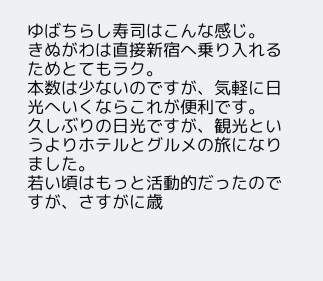ゆばちらし寿司はこんな感じ。
きぬがわは直接新宿へ乗り入れるためとてもラク。
本数は少ないのですが、気軽に日光へいくならこれが便利です。
久しぶりの日光ですが、観光というよりホテルとグルメの旅になりました。
若い頃はもっと活動的だったのですが、さすがに歳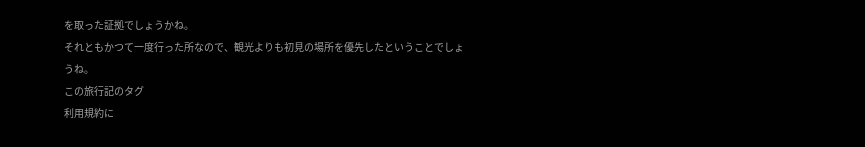を取った証拠でしょうかね。
それともかつて一度行った所なので、観光よりも初見の場所を優先したということでしょうね。
この旅行記のタグ
利用規約に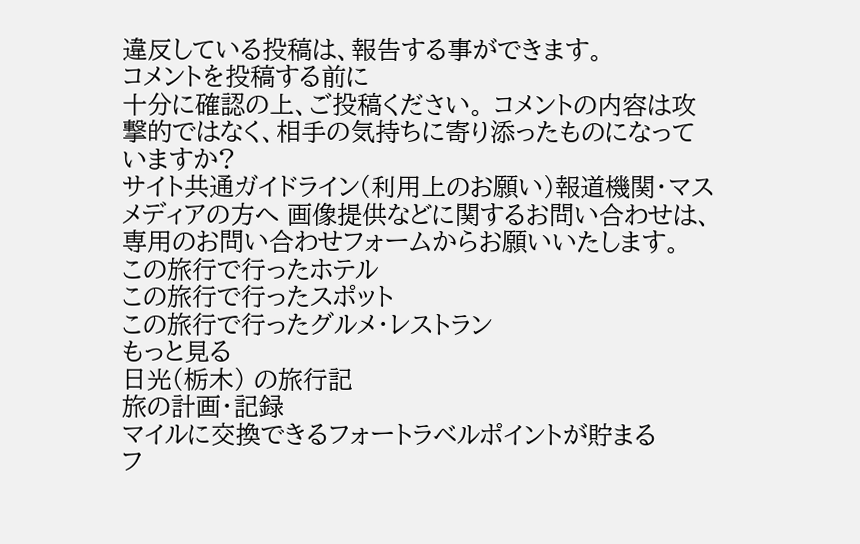違反している投稿は、報告する事ができます。
コメントを投稿する前に
十分に確認の上、ご投稿ください。 コメントの内容は攻撃的ではなく、相手の気持ちに寄り添ったものになっていますか?
サイト共通ガイドライン(利用上のお願い)報道機関・マスメディアの方へ 画像提供などに関するお問い合わせは、専用のお問い合わせフォームからお願いいたします。
この旅行で行ったホテル
この旅行で行ったスポット
この旅行で行ったグルメ・レストラン
もっと見る
日光(栃木) の旅行記
旅の計画・記録
マイルに交換できるフォートラベルポイントが貯まる
フ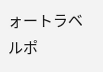ォートラベルポ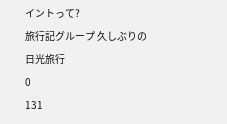イントって?
旅行記グループ 久しぶりの日光旅行
0
131